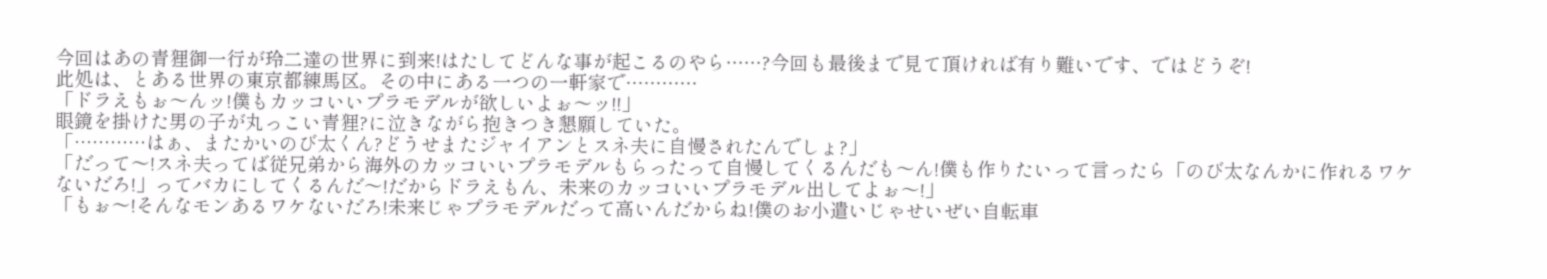今回はあの青狸御一行が玲二達の世界に到来!はたしてどんな事が起こるのやら……?今回も最後まで見て頂ければ有り難いです、ではどうぞ!
此処は、とある世界の東京都練馬区。その中にある一つの一軒家で…………
「ドラえもぉ〜んッ!僕もカッコいいプラモデルが欲しいよぉ〜ッ!!」
眼鏡を掛けた男の子が丸っこい青狸?に泣きながら抱きつき懇願していた。
「…………はぁ、またかいのび太くん?どうせまたジャイアンとスネ夫に自慢されたんでしょ?」
「だって〜!スネ夫ってば従兄弟から海外のカッコいいプラモデルもらったって自慢してくるんだも〜ん!僕も作りたいって言ったら「のび太なんかに作れるワケないだろ!」ってバカにしてくるんだ〜!だからドラえもん、未来のカッコいいプラモデル出してよぉ〜!」
「もぉ〜!そんなモンあるワケないだろ!未来じゃプラモデルだって高いんだからね!僕のお小遣いじゃせいぜい自転車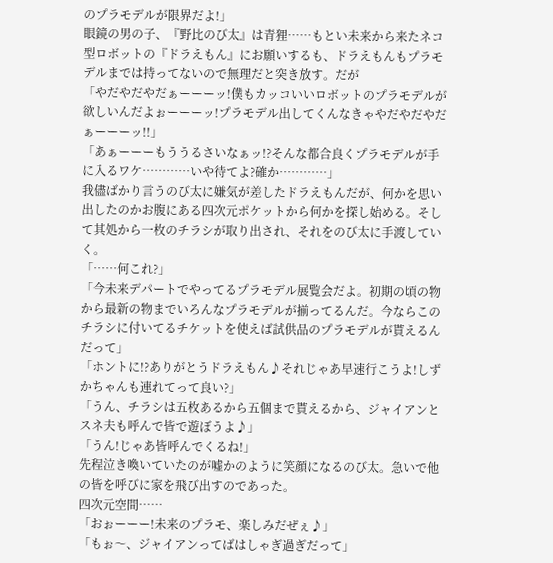のプラモデルが限界だよ!」
眼鏡の男の子、『野比のび太』は青狸……もとい未来から来たネコ型ロボットの『ドラえもん』にお願いするも、ドラえもんもプラモデルまでは持ってないので無理だと突き放す。だが
「やだやだやだぁーーーッ!僕もカッコいいロボットのプラモデルが欲しいんだよぉーーーッ!プラモデル出してくんなきゃやだやだやだぁーーーッ!!」
「あぁーーーもううるさいなぁッ!?そんな都合良くプラモデルが手に入るワケ…………いや待てよ?確か…………」
我儘ばかり言うのび太に嫌気が差したドラえもんだが、何かを思い出したのかお腹にある四次元ポケットから何かを探し始める。そして其処から一枚のチラシが取り出され、それをのび太に手渡していく。
「……何これ?」
「今未来デパートでやってるプラモデル展覧会だよ。初期の頃の物から最新の物までいろんなプラモデルが揃ってるんだ。今ならこのチラシに付いてるチケットを使えば試供品のプラモデルが貰えるんだって」
「ホントに!?ありがとうドラえもん♪それじゃあ早速行こうよ!しずかちゃんも連れてって良い?」
「うん、チラシは五枚あるから五個まで貰えるから、ジャイアンとスネ夫も呼んで皆で遊ぼうよ♪」
「うん!じゃあ皆呼んでくるね!」
先程泣き喚いていたのが嘘かのように笑顔になるのび太。急いで他の皆を呼びに家を飛び出すのであった。
四次元空間……
「おぉーーー!未来のプラモ、楽しみだぜぇ♪」
「もぉ〜、ジャイアンってばはしゃぎ過ぎだって」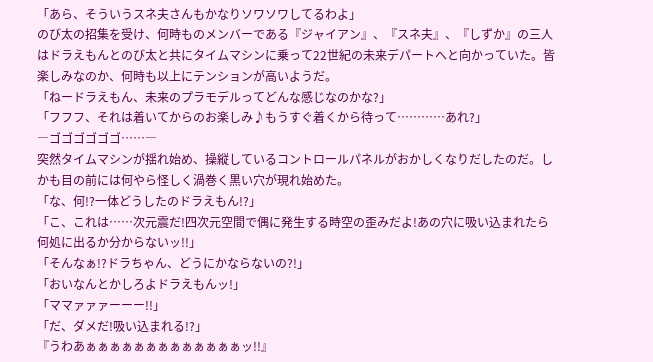「あら、そういうスネ夫さんもかなりソワソワしてるわよ」
のび太の招集を受け、何時ものメンバーである『ジャイアン』、『スネ夫』、『しずか』の三人はドラえもんとのび太と共にタイムマシンに乗って22世紀の未来デパートへと向かっていた。皆楽しみなのか、何時も以上にテンションが高いようだ。
「ねードラえもん、未来のプラモデルってどんな感じなのかな?」
「フフフ、それは着いてからのお楽しみ♪もうすぐ着くから待って…………あれ?」
―ゴゴゴゴゴゴ……―
突然タイムマシンが揺れ始め、操縦しているコントロールパネルがおかしくなりだしたのだ。しかも目の前には何やら怪しく渦巻く黒い穴が現れ始めた。
「な、何!?一体どうしたのドラえもん!?」
「こ、これは……次元震だ!四次元空間で偶に発生する時空の歪みだよ!あの穴に吸い込まれたら何処に出るか分からないッ!!」
「そんなぁ!?ドラちゃん、どうにかならないの?!」
「おいなんとかしろよドラえもんッ!」
「ママァァァーーー!!」
「だ、ダメだ!吸い込まれる!?」
『うわあぁぁぁぁぁぁぁぁぁぁぁぁぁッ!!』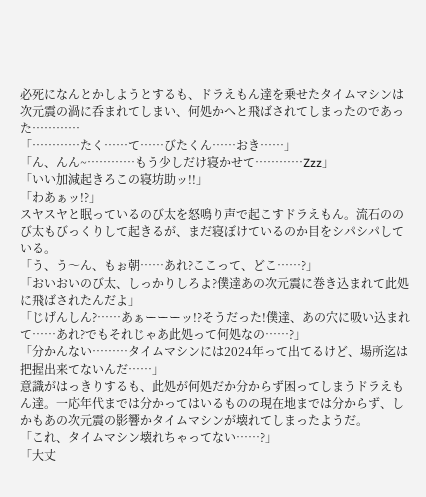必死になんとかしようとするも、ドラえもん達を乗せたタイムマシンは次元震の渦に呑まれてしまい、何処かへと飛ばされてしまったのであった…………
「…………たく……て……びたくん……おき……」
「ん、んん~…………もう少しだけ寝かせて…………Zzz」
「いい加減起きろこの寝坊助ッ!!」
「わあぁッ!?」
スヤスヤと眠っているのび太を怒鳴り声で起こすドラえもん。流石ののび太もびっくりして起きるが、まだ寝ぼけているのか目をシパシパしている。
「う、う〜ん、もぉ朝……あれ?ここって、どこ……?」
「おいおいのび太、しっかりしろよ?僕達あの次元震に巻き込まれて此処に飛ばされたんだよ」
「じげんしん?……あぁーーーッ!?そうだった!僕達、あの穴に吸い込まれて……あれ?でもそれじゃあ此処って何処なの……?」
「分かんない………タイムマシンには2024年って出てるけど、場所迄は把握出来てないんだ……」
意識がはっきりするも、此処が何処だか分からず困ってしまうドラえもん達。一応年代までは分かってはいるものの現在地までは分からず、しかもあの次元震の影響かタイムマシンが壊れてしまったようだ。
「これ、タイムマシン壊れちゃってない……?」
「大丈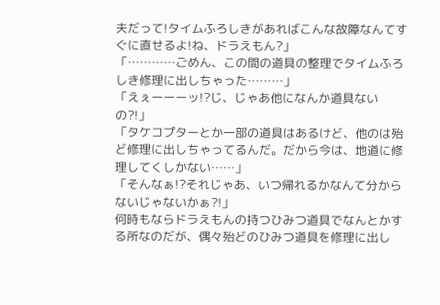夫だって!タイムふろしきがあればこんな故障なんてすぐに直せるよ!ね、ドラえもん?」
「…………ごめん、この間の道具の整理でタイムふろしき修理に出しちゃった………」
「えぇーーーッ!?じ、じゃあ他になんか道具ないの?!」
「タケコプターとか一部の道具はあるけど、他のは殆ど修理に出しちゃってるんだ。だから今は、地道に修理してくしかない……」
「そんなぁ!?それじゃあ、いつ帰れるかなんて分からないじゃないかぁ?!」
何時もならドラえもんの持つひみつ道具でなんとかする所なのだが、偶々殆どのひみつ道具を修理に出し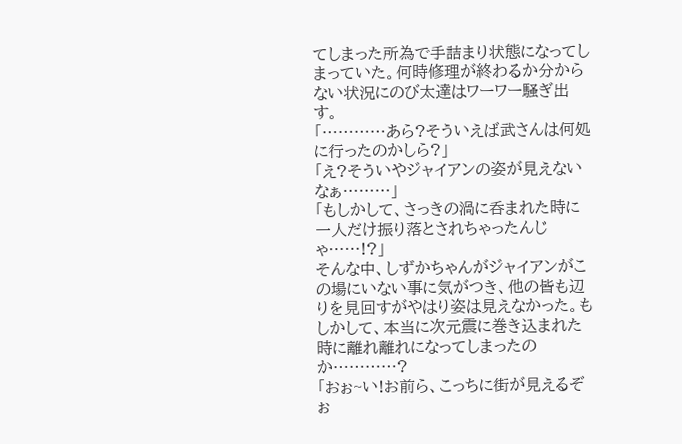てしまった所為で手詰まり状態になってしまっていた。何時修理が終わるか分からない状況にのび太達はワーワー騒ぎ出す。
「…………あら?そういえば武さんは何処に行ったのかしら?」
「え?そういやジャイアンの姿が見えないなぁ………」
「もしかして、さっきの渦に呑まれた時に一人だけ振り落とされちゃったんじゃ……!?」
そんな中、しずかちゃんがジャイアンがこの場にいない事に気がつき、他の皆も辺りを見回すがやはり姿は見えなかった。もしかして、本当に次元震に巻き込まれた時に離れ離れになってしまったのか…………?
「おぉ~い!お前ら、こっちに街が見えるぞぉ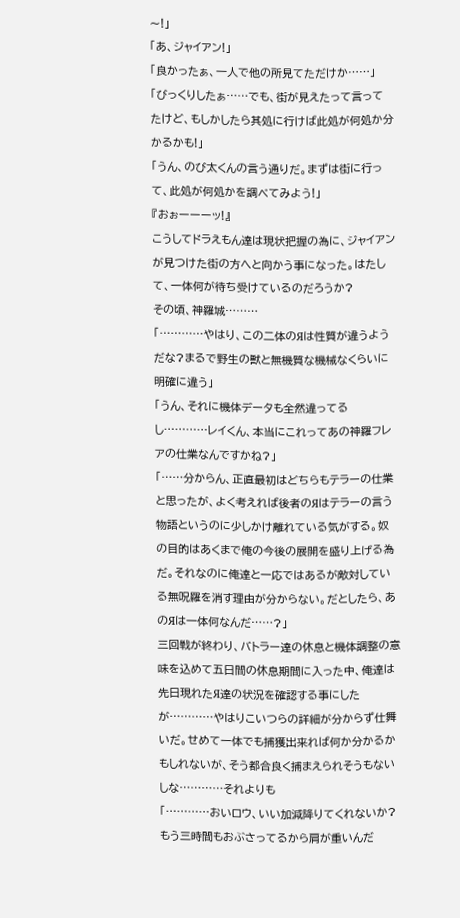〜!」
「あ、ジャイアン!」
「良かったぁ、一人で他の所見てただけか……」
「びっくりしたぁ……でも、街が見えたって言ってたけど、もしかしたら其処に行けば此処が何処か分かるかも!」
「うん、のび太くんの言う通りだ。まずは街に行って、此処が何処かを調べてみよう!」
『おぉーーーッ!』
こうしてドラえもん達は現状把握の為に、ジャイアンが見つけた街の方へと向かう事になった。はたして、一体何が待ち受けているのだろうか?
その頃、神羅城………
「…………やはり、この二体のЯは性質が違うようだな?まるで野生の獣と無機質な機械なくらいに明確に違う」
「うん、それに機体データも全然違ってるし…………レイくん、本当にこれってあの神羅フレアの仕業なんですかね?」
「……分からん、正直最初はどちらもテラーの仕業と思ったが、よく考えれば後者のЯはテラーの言う物語というのに少しかけ離れている気がする。奴の目的はあくまで俺の今後の展開を盛り上げる為だ。それなのに俺達と一応ではあるが敵対している無呪羅を消す理由が分からない。だとしたら、あのЯは一体何なんだ……?」
三回戦が終わり、バトラー達の休息と機体調整の意味を込めて五日間の休息期間に入った中、俺達は先日現れたЯ達の状況を確認する事にしたが…………やはりこいつらの詳細が分からず仕舞いだ。せめて一体でも捕獲出来れば何か分かるかもしれないが、そう都合良く捕まえられそうもないしな…………それよりも
「…………おいロウ、いい加減降りてくれないか?もう三時間もおぶさってるから肩が重いんだ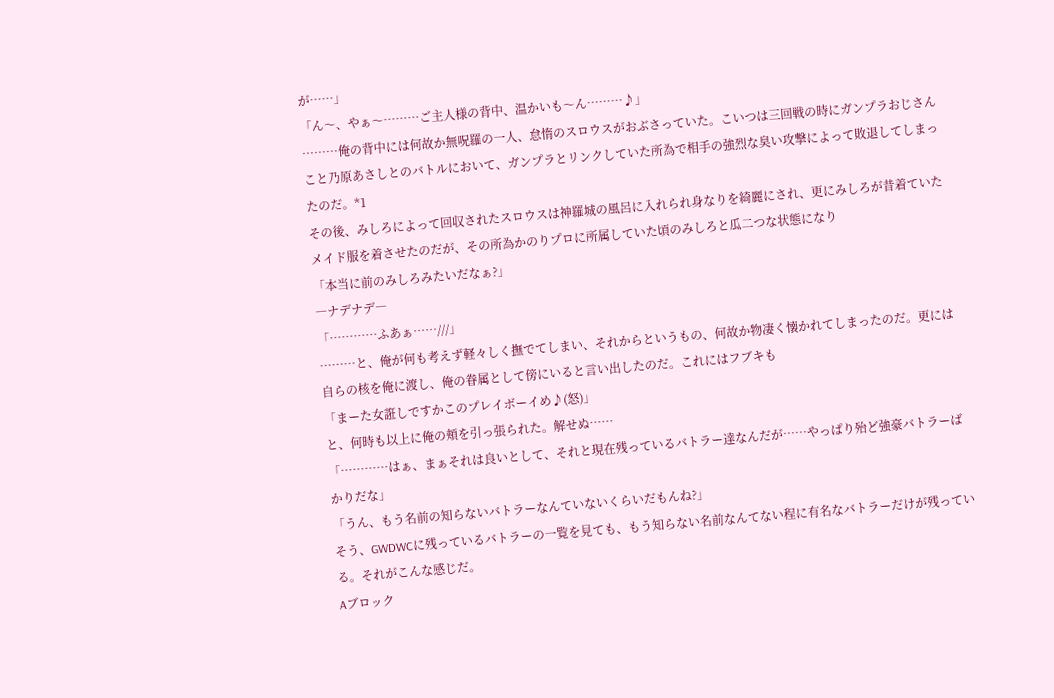が……」
「ん〜、やぁ〜………ご主人様の背中、温かいも〜ん………♪」
………俺の背中には何故か無呪羅の一人、怠惰のスロウスがおぶさっていた。こいつは三回戦の時にガンプラおじさんこと乃原あさしとのバトルにおいて、ガンプラとリンクしていた所為で相手の強烈な臭い攻撃によって敗退してしまったのだ。*1
その後、みしろによって回収されたスロウスは神羅城の風呂に入れられ身なりを綺麗にされ、更にみしろが昔着ていたメイド服を着させたのだが、その所為かのりプロに所属していた頃のみしろと瓜二つな状態になり
「本当に前のみしろみたいだなぁ?」
―ナデナデ―
「…………ふあぁ……///」
………と、俺が何も考えず軽々しく撫でてしまい、それからというもの、何故か物凄く懐かれてしまったのだ。更には自らの核を俺に渡し、俺の眷属として傍にいると言い出したのだ。これにはフブキも
「まーた女誑しですかこのプレイボーイめ♪(怒)」
と、何時も以上に俺の頬を引っ張られた。解せぬ……
「…………はぁ、まぁそれは良いとして、それと現在残っているバトラー達なんだが……やっぱり殆ど強豪バトラーばかりだな」
「うん、もう名前の知らないバトラーなんていないくらいだもんね?」
そう、GWDWCに残っているバトラーの一覧を見ても、もう知らない名前なんてない程に有名なバトラーだけが残っている。それがこんな感じだ。
Aブロック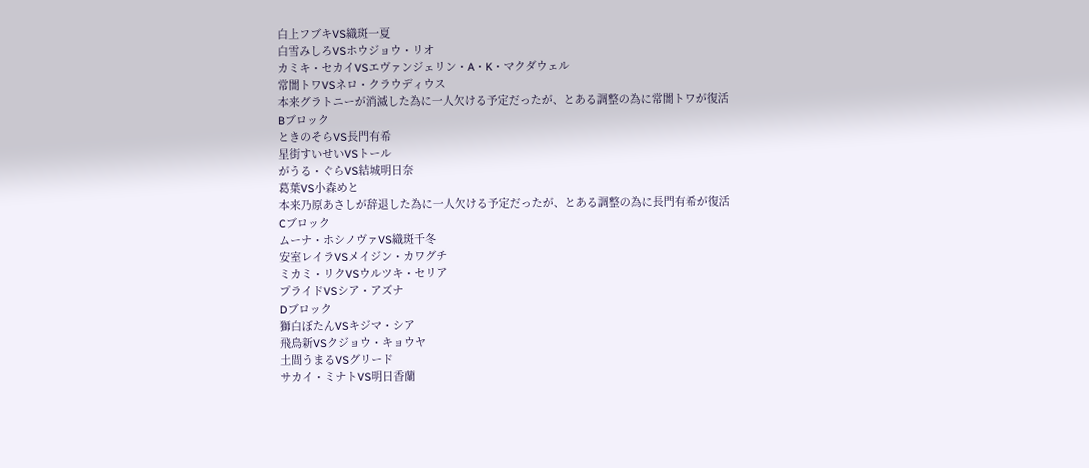白上フブキVS織斑一夏
白雪みしろVSホウジョウ・リオ
カミキ・セカイVSエヴァンジェリン・A・K・マクダウェル
常闇トワVSネロ・クラウディウス
本来グラトニーが消滅した為に一人欠ける予定だったが、とある調整の為に常闇トワが復活
Bブロック
ときのそらVS長門有希
星街すいせいVSトール
がうる・ぐらVS結城明日奈
葛葉VS小森めと
本来乃原あさしが辞退した為に一人欠ける予定だったが、とある調整の為に長門有希が復活
Cブロック
ムーナ・ホシノヴァVS織斑千冬
安室レイラVSメイジン・カワグチ
ミカミ・リクVSウルツキ・セリア
プライドVSシア・アズナ
Dブロック
獅白ぼたんVSキジマ・シア
飛鳥新VSクジョウ・キョウヤ
土間うまるVSグリード
サカイ・ミナトVS明日香蘭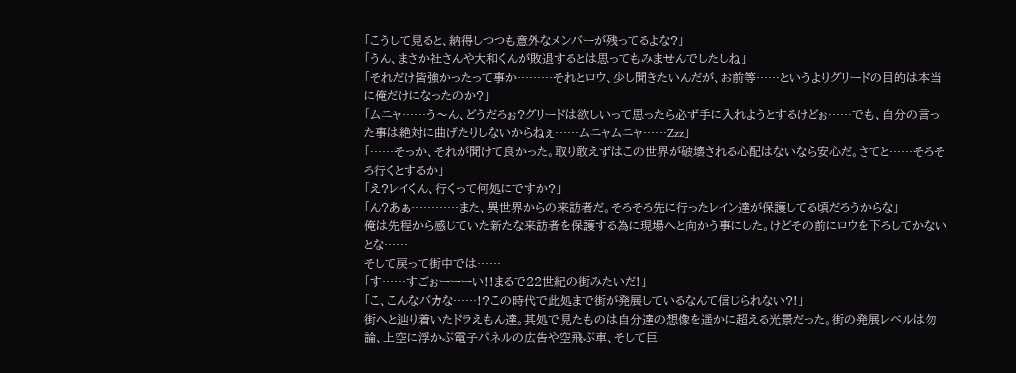「こうして見ると、納得しつつも意外なメンバーが残ってるよな?」
「うん、まさか社さんや大和くんが敗退するとは思ってもみませんでしたしね」
「それだけ皆強かったって事か………それとロウ、少し聞きたいんだが、お前等……というよりグリードの目的は本当に俺だけになったのか?」
「ムニャ……う〜ん、どうだろぉ?グリードは欲しいって思ったら必ず手に入れようとするけどぉ……でも、自分の言った事は絶対に曲げたりしないからねぇ……ムニャムニャ……Zzz」
「……そっか、それが聞けて良かった。取り敢えずはこの世界が破壊される心配はないなら安心だ。さてと……そろそろ行くとするか」
「え?レイくん、行くって何処にですか?」
「ん?あぁ…………また、異世界からの来訪者だ。そろそろ先に行ったレイン達が保護してる頃だろうからな」
俺は先程から感じていた新たな来訪者を保護する為に現場へと向かう事にした。けどその前にロウを下ろしてかないとな……
そして戻って街中では……
「す……すごぉーーーい!!まるで22世紀の街みたいだ!」
「こ、こんなバカな……!?この時代で此処まで街が発展しているなんて信じられない?!」
街へと辿り着いたドラえもん達。其処で見たものは自分達の想像を遥かに超える光景だった。街の発展レベルは勿論、上空に浮かぶ電子パネルの広告や空飛ぶ車、そして巨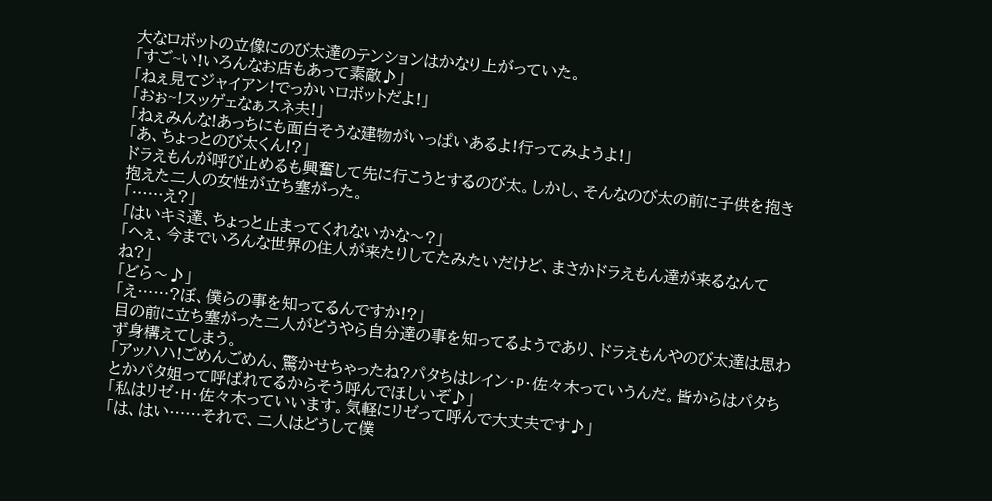大なロボットの立像にのび太達のテンションはかなり上がっていた。
「すご~い!いろんなお店もあって素敵♪」
「ねぇ見てジャイアン!でっかいロボットだよ!」
「おぉ~!スッゲェなぁスネ夫!」
「ねぇみんな!あっちにも面白そうな建物がいっぱいあるよ!行ってみようよ!」
「あ、ちょっとのび太くん!?」
ドラえもんが呼び止めるも興奮して先に行こうとするのび太。しかし、そんなのび太の前に子供を抱き抱えた二人の女性が立ち塞がった。
「……え?」
「はいキミ達、ちょっと止まってくれないかな〜?」
「へぇ、今までいろんな世界の住人が来たりしてたみたいだけど、まさかドラえもん達が来るなんてね?」
「どら〜♪」
「え……?ぼ、僕らの事を知ってるんですか!?」
目の前に立ち塞がった二人がどうやら自分達の事を知ってるようであり、ドラえもんやのび太達は思わず身構えてしまう。
「アッハハ!ごめんごめん、驚かせちゃったね?パタちはレイン・P・佐々木っていうんだ。皆からはパタちとかパタ姐って呼ばれてるからそう呼んでほしいぞ♪」
「私はリゼ・H・佐々木っていいます。気軽にリゼって呼んで大丈夫です♪」
「は、はい……それで、二人はどうして僕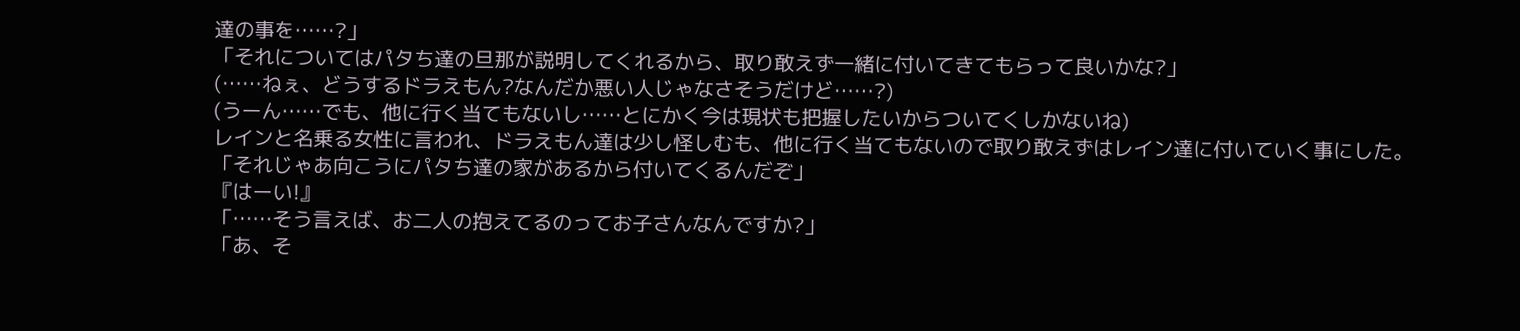達の事を……?」
「それについてはパタち達の旦那が説明してくれるから、取り敢えず一緒に付いてきてもらって良いかな?」
(……ねぇ、どうするドラえもん?なんだか悪い人じゃなさそうだけど……?)
(うーん……でも、他に行く当てもないし……とにかく今は現状も把握したいからついてくしかないね)
レインと名乗る女性に言われ、ドラえもん達は少し怪しむも、他に行く当てもないので取り敢えずはレイン達に付いていく事にした。
「それじゃあ向こうにパタち達の家があるから付いてくるんだぞ」
『はーい!』
「……そう言えば、お二人の抱えてるのってお子さんなんですか?」
「あ、そ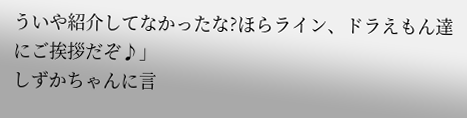ういや紹介してなかったな?ほらライン、ドラえもん達にご挨拶だぞ♪」
しずかちゃんに言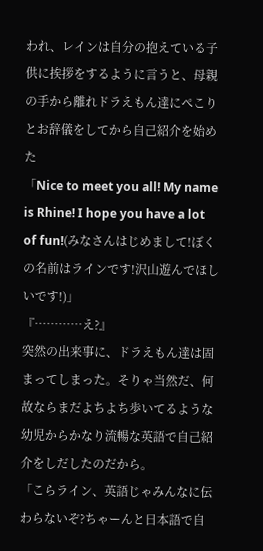われ、レインは自分の抱えている子供に挨拶をするように言うと、母親の手から離れドラえもん達にぺこりとお辞儀をしてから自己紹介を始めた
「Nice to meet you all! My name is Rhine! I hope you have a lot of fun!(みなさんはじめまして!ぼくの名前はラインです!沢山遊んでほしいです!)」
『…………え?』
突然の出来事に、ドラえもん達は固まってしまった。そりゃ当然だ、何故ならまだよちよち歩いてるような幼児からかなり流暢な英語で自己紹介をしだしたのだから。
「こらライン、英語じゃみんなに伝わらないぞ?ちゃーんと日本語で自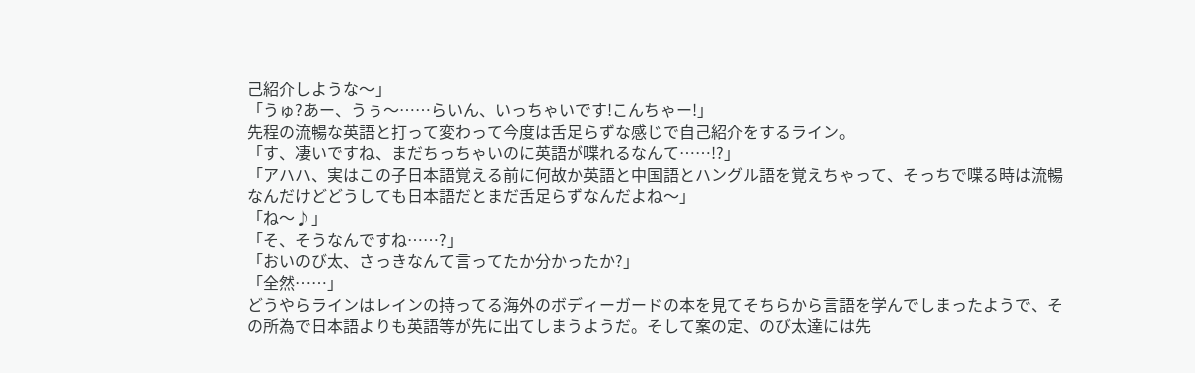己紹介しような〜」
「うゅ?あー、うぅ〜……らいん、いっちゃいです!こんちゃー!」
先程の流暢な英語と打って変わって今度は舌足らずな感じで自己紹介をするライン。
「す、凄いですね、まだちっちゃいのに英語が喋れるなんて……!?」
「アハハ、実はこの子日本語覚える前に何故か英語と中国語とハングル語を覚えちゃって、そっちで喋る時は流暢なんだけどどうしても日本語だとまだ舌足らずなんだよね〜」
「ね〜♪」
「そ、そうなんですね……?」
「おいのび太、さっきなんて言ってたか分かったか?」
「全然……」
どうやらラインはレインの持ってる海外のボディーガードの本を見てそちらから言語を学んでしまったようで、その所為で日本語よりも英語等が先に出てしまうようだ。そして案の定、のび太達には先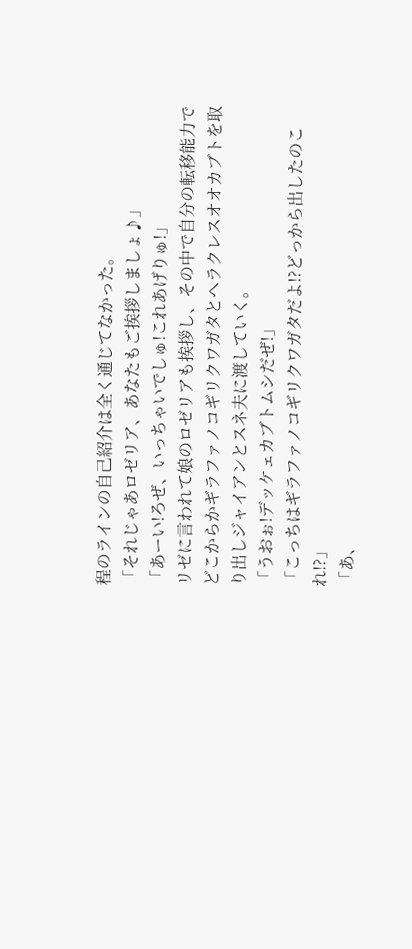程のラインの自己紹介は全く通じてなかった。
「それじゃあロゼリア、あなたもご挨拶しましょ♪」
「あーい!ろぜ、いっちゃいでしゅ!これあげりゅ!」
リゼに言われて娘のロゼリアも挨拶し、その中で自分の転移能力でどこからかギラファノコギリクワガタとヘラクレスオオカブトを取り出しジャイアンとスネ夫に渡していく。
「うおぉ!デッケェカブトムシだぜ!」
「こっちはギラファノコギリクワガタだよ!?どっから出したのこれ!?」
「あ、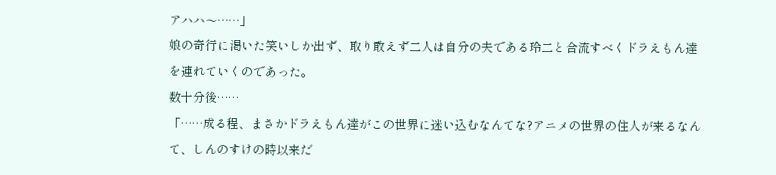アハハ〜……」
娘の奇行に渇いた笑いしか出ず、取り敢えず二人は自分の夫である玲二と合流すべくドラえもん達を連れていくのであった。
数十分後……
「……成る程、まさかドラえもん達がこの世界に迷い込むなんてな?アニメの世界の住人が来るなんて、しんのすけの時以来だ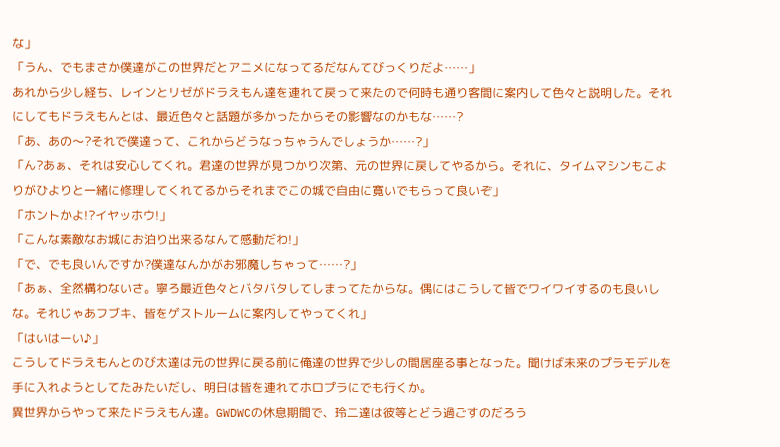な」
「うん、でもまさか僕達がこの世界だとアニメになってるだなんてびっくりだよ……」
あれから少し経ち、レインとリゼがドラえもん達を連れて戻って来たので何時も通り客間に案内して色々と説明した。それにしてもドラえもんとは、最近色々と話題が多かったからその影響なのかもな……?
「あ、あの〜?それで僕達って、これからどうなっちゃうんでしょうか……?」
「ん?あぁ、それは安心してくれ。君達の世界が見つかり次第、元の世界に戻してやるから。それに、タイムマシンもこよりがひよりと一緒に修理してくれてるからそれまでこの城で自由に寛いでもらって良いぞ」
「ホントかよ!?イヤッホウ!」
「こんな素敵なお城にお泊り出来るなんて感動だわ!」
「で、でも良いんですか?僕達なんかがお邪魔しちゃって……?」
「あぁ、全然構わないさ。寧ろ最近色々とバタバタしてしまってたからな。偶にはこうして皆でワイワイするのも良いしな。それじゃあフブキ、皆をゲストルームに案内してやってくれ」
「はいはーい♪」
こうしてドラえもんとのび太達は元の世界に戻る前に俺達の世界で少しの間居座る事となった。聞けば未来のプラモデルを手に入れようとしてたみたいだし、明日は皆を連れてホロプラにでも行くか。
異世界からやって来たドラえもん達。GWDWCの休息期間で、玲二達は彼等とどう過ごすのだろう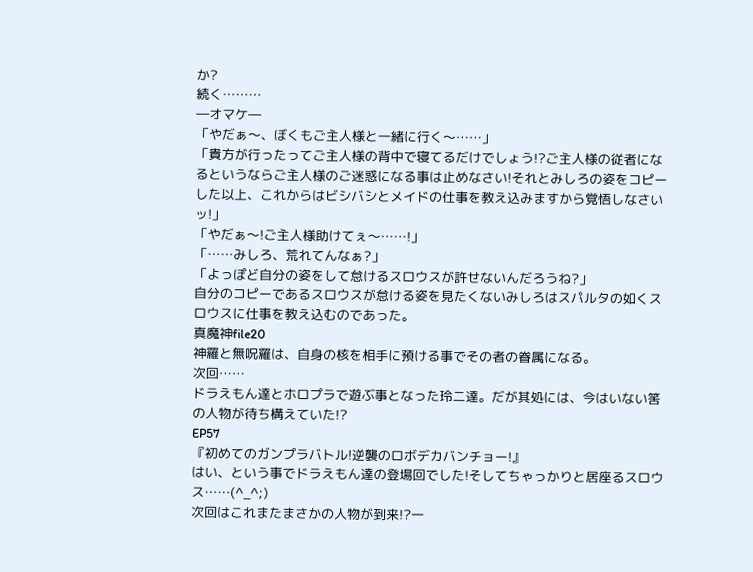か?
続く………
―オマケ―
「やだぁ〜、ぼくもご主人様と一緒に行く〜……」
「貴方が行ったってご主人様の背中で寝てるだけでしょう!?ご主人様の従者になるというならご主人様のご迷惑になる事は止めなさい!それとみしろの姿をコピーした以上、これからはビシバシとメイドの仕事を教え込みますから覚悟しなさいッ!」
「やだぁ〜!ご主人様助けてぇ〜……!」
「……みしろ、荒れてんなぁ?」
「よっぽど自分の姿をして怠けるスロウスが許せないんだろうね?」
自分のコピーであるスロウスが怠ける姿を見たくないみしろはスパルタの如くスロウスに仕事を教え込むのであった。
真魔神file20
神羅と無呪羅は、自身の核を相手に預ける事でその者の眷属になる。
次回……
ドラえもん達とホロプラで遊ぶ事となった玲二達。だが其処には、今はいない筈の人物が待ち構えていた!?
EP57
『初めてのガンプラバトル!逆襲のロボデカバンチョー!』
はい、という事でドラえもん達の登場回でした!そしてちゃっかりと居座るスロウス……(^_^;)
次回はこれまたまさかの人物が到来!?一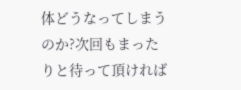体どうなってしまうのか?次回もまったりと待って頂ければ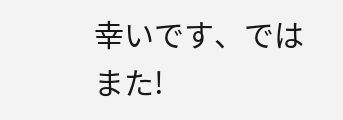幸いです、ではまた!